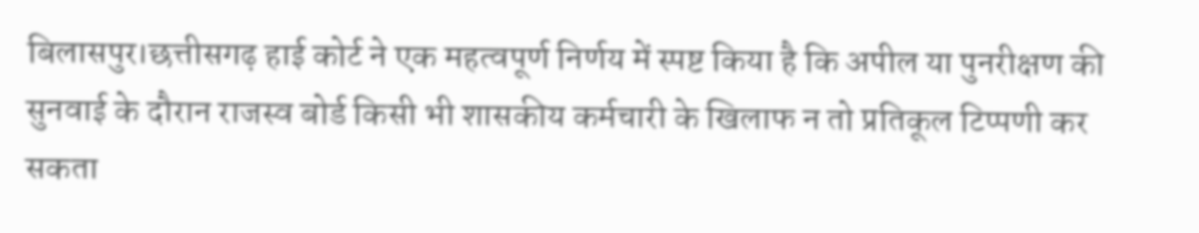बिलासपुर।छत्तीसगढ़ हाई कोर्ट ने एक महत्वपूर्ण निर्णय में स्पष्ट किया है कि अपील या पुनरीक्षण की सुनवाई के दौरान राजस्व बोर्ड किसी भी शासकीय कर्मचारी के खिलाफ न तो प्रतिकूल टिप्पणी कर सकता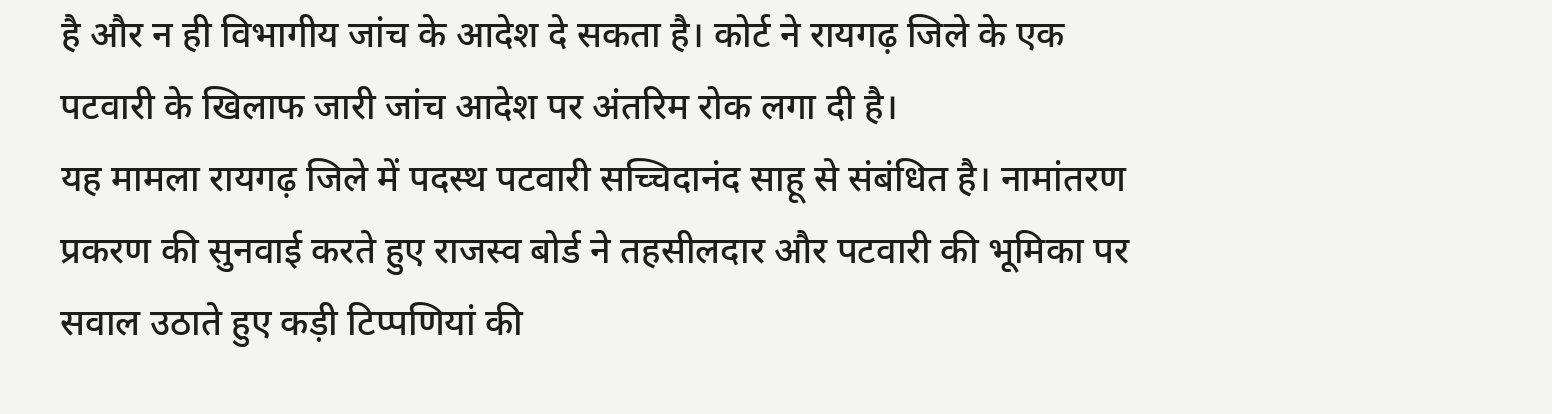है और न ही विभागीय जांच के आदेश दे सकता है। कोर्ट ने रायगढ़ जिले के एक पटवारी के खिलाफ जारी जांच आदेश पर अंतरिम रोक लगा दी है।
यह मामला रायगढ़ जिले में पदस्थ पटवारी सच्चिदानंद साहू से संबंधित है। नामांतरण प्रकरण की सुनवाई करते हुए राजस्व बोर्ड ने तहसीलदार और पटवारी की भूमिका पर सवाल उठाते हुए कड़ी टिप्पणियां की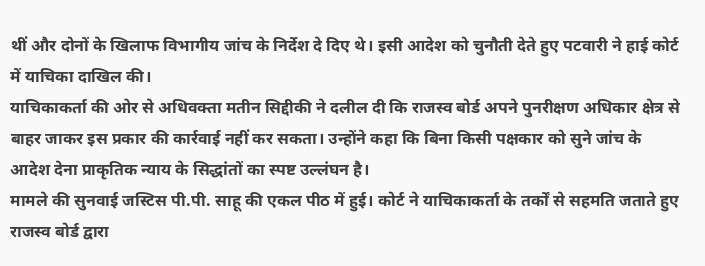थीं और दोनों के खिलाफ विभागीय जांच के निर्देश दे दिए थे। इसी आदेश को चुनौती देते हुए पटवारी ने हाई कोर्ट में याचिका दाखिल की।
याचिकाकर्ता की ओर से अधिवक्ता मतीन सिद्दीकी ने दलील दी कि राजस्व बोर्ड अपने पुनरीक्षण अधिकार क्षेत्र से बाहर जाकर इस प्रकार की कार्रवाई नहीं कर सकता। उन्होंने कहा कि बिना किसी पक्षकार को सुने जांच के आदेश देना प्राकृतिक न्याय के सिद्धांतों का स्पष्ट उल्लंघन है।
मामले की सुनवाई जस्टिस पी.पी. साहू की एकल पीठ में हुई। कोर्ट ने याचिकाकर्ता के तर्कों से सहमति जताते हुए राजस्व बोर्ड द्वारा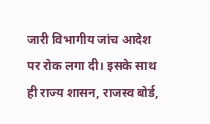जारी विभागीय जांच आदेश पर रोक लगा दी। इसके साथ ही राज्य शासन, राजस्व बोर्ड,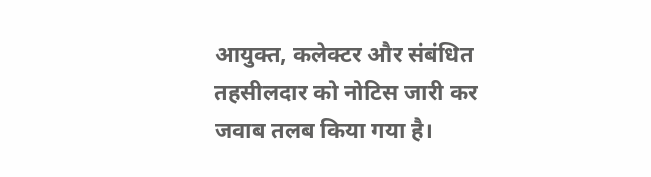आयुक्त, कलेक्टर और संबंधित तहसीलदार को नोटिस जारी कर जवाब तलब किया गया है।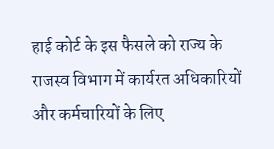हाई कोर्ट के इस फैसले को राज्य के राजस्व विभाग में कार्यरत अधिकारियों और कर्मचारियों के लिए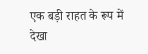एक बड़ी राहत के रूप में देखा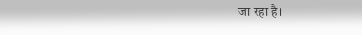जा रहा है।